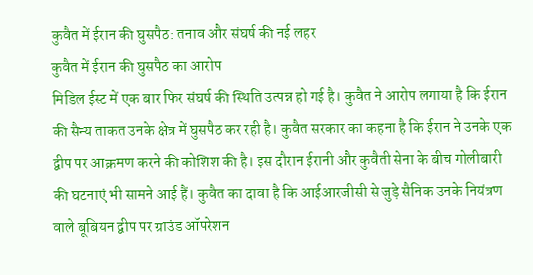कुवैत में ईरान की घुसपैठ: तनाव और संघर्ष की नई लहर
कुवैत में ईरान की घुसपैठ का आरोप
मिडिल ईस्ट में एक बार फिर संघर्ष की स्थिति उत्पन्न हो गई है। कुवैत ने आरोप लगाया है कि ईरान की सैन्य ताकत उनके क्षेत्र में घुसपैठ कर रही है। कुवैत सरकार का कहना है कि ईरान ने उनके एक द्वीप पर आक्रमण करने की कोशिश की है। इस दौरान ईरानी और कुवैती सेना के बीच गोलीबारी की घटनाएं भी सामने आई हैं। कुवैत का दावा है कि आईआरजीसी से जुड़े सैनिक उनके नियंत्रण वाले बूबियन द्वीप पर ग्राउंड ऑपरेशन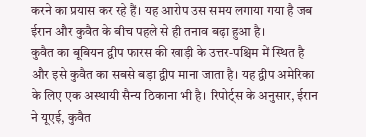करने का प्रयास कर रहे हैं। यह आरोप उस समय लगाया गया है जब ईरान और कुवैत के बीच पहले से ही तनाव बढ़ा हुआ है।
कुवैत का बूबियन द्वीप फारस की खाड़ी के उत्तर-पश्चिम में स्थित है और इसे कुवैत का सबसे बड़ा द्वीप माना जाता है। यह द्वीप अमेरिका के लिए एक अस्थायी सैन्य ठिकाना भी है। रिपोर्ट्स के अनुसार, ईरान ने यूएई, कुवैत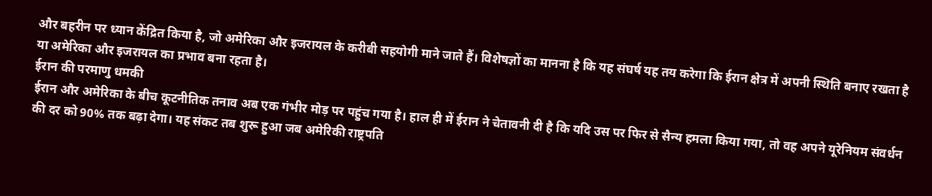और बहरीन पर ध्यान केंद्रित किया है, जो अमेरिका और इजरायल के करीबी सहयोगी माने जाते हैं। विशेषज्ञों का मानना है कि यह संघर्ष यह तय करेगा कि ईरान क्षेत्र में अपनी स्थिति बनाए रखता है या अमेरिका और इजरायल का प्रभाव बना रहता है।
ईरान की परमाणु धमकी
ईरान और अमेरिका के बीच कूटनीतिक तनाव अब एक गंभीर मोड़ पर पहुंच गया है। हाल ही में ईरान ने चेतावनी दी है कि यदि उस पर फिर से सैन्य हमला किया गया, तो वह अपने यूरेनियम संवर्धन की दर को 90% तक बढ़ा देगा। यह संकट तब शुरू हुआ जब अमेरिकी राष्ट्रपति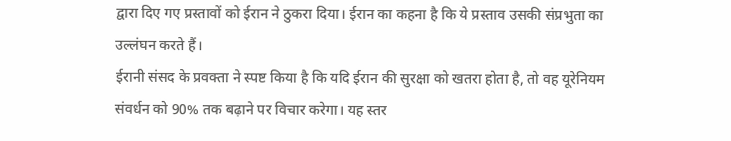द्वारा दिए गए प्रस्तावों को ईरान ने ठुकरा दिया। ईरान का कहना है कि ये प्रस्ताव उसकी संप्रभुता का उल्लंघन करते हैं।
ईरानी संसद के प्रवक्ता ने स्पष्ट किया है कि यदि ईरान की सुरक्षा को खतरा होता है, तो वह यूरेनियम संवर्धन को 90% तक बढ़ाने पर विचार करेगा। यह स्तर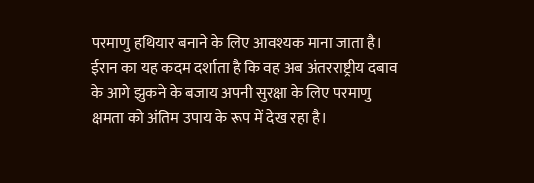परमाणु हथियार बनाने के लिए आवश्यक माना जाता है। ईरान का यह कदम दर्शाता है कि वह अब अंतरराष्ट्रीय दबाव के आगे झुकने के बजाय अपनी सुरक्षा के लिए परमाणु क्षमता को अंतिम उपाय के रूप में देख रहा है।